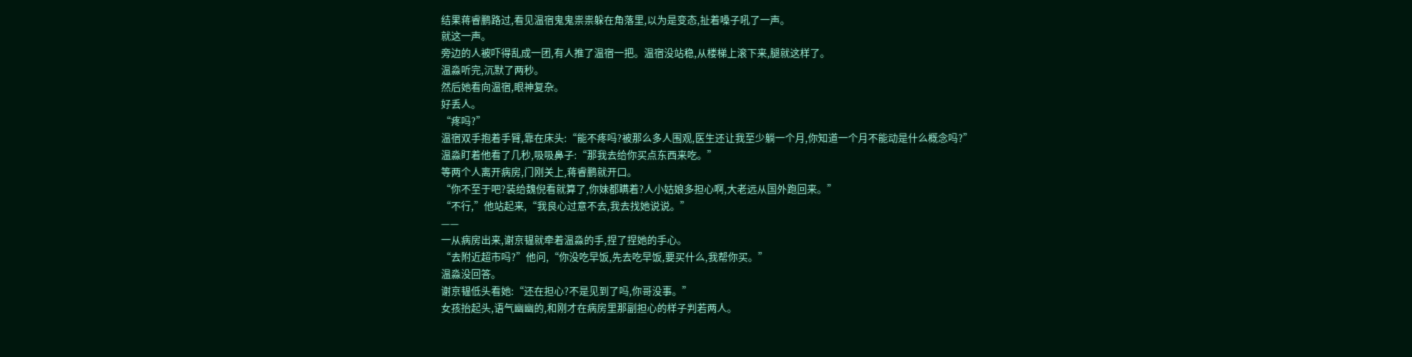结果蒋睿鹏路过,看见温宿鬼鬼祟祟躲在角落里,以为是变态,扯着嗓子吼了一声。
就这一声。
旁边的人被吓得乱成一团,有人推了温宿一把。温宿没站稳,从楼梯上滚下来,腿就这样了。
温淼听完,沉默了两秒。
然后她看向温宿,眼神复杂。
好丢人。
“疼吗?”
温宿双手抱着手臂,靠在床头:“能不疼吗?被那么多人围观,医生还让我至少躺一个月,你知道一个月不能动是什么概念吗?”
温淼盯着他看了几秒,吸吸鼻子:“那我去给你买点东西来吃。”
等两个人离开病房,门刚关上,蒋睿鹏就开口。
“你不至于吧?装给魏倪看就算了,你妹都瞒着?人小姑娘多担心啊,大老远从国外跑回来。”
“不行,”他站起来,“我良心过意不去,我去找她说说。”
——
一从病房出来,谢京韫就牵着温淼的手,捏了捏她的手心。
“去附近超市吗?”他问,“你没吃早饭,先去吃早饭,要买什么,我帮你买。”
温淼没回答。
谢京韫低头看她:“还在担心?不是见到了吗,你哥没事。”
女孩抬起头,语气幽幽的,和刚才在病房里那副担心的样子判若两人。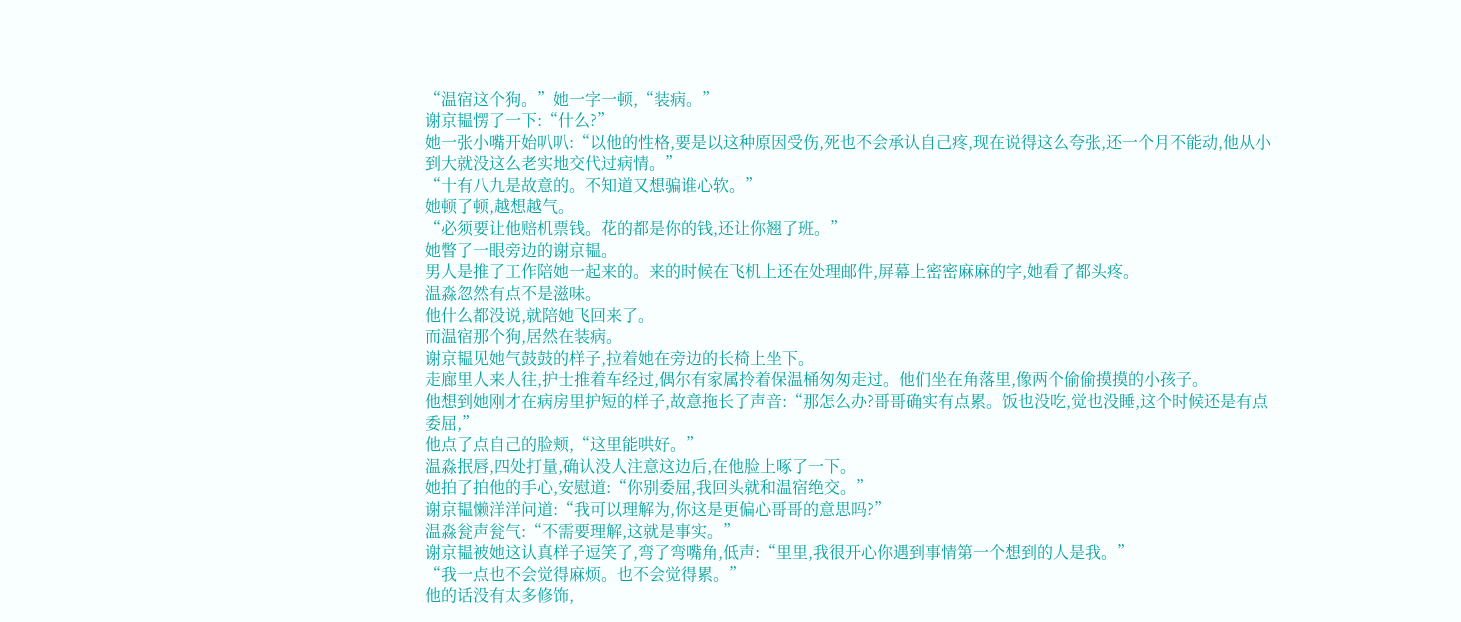“温宿这个狗。”她一字一顿,“装病。”
谢京韫愣了一下:“什么?”
她一张小嘴开始叭叭:“以他的性格,要是以这种原因受伤,死也不会承认自己疼,现在说得这么夸张,还一个月不能动,他从小到大就没这么老实地交代过病情。”
“十有八九是故意的。不知道又想骗谁心软。”
她顿了顿,越想越气。
“必须要让他赔机票钱。花的都是你的钱,还让你翘了班。”
她瞥了一眼旁边的谢京韫。
男人是推了工作陪她一起来的。来的时候在飞机上还在处理邮件,屏幕上密密麻麻的字,她看了都头疼。
温淼忽然有点不是滋味。
他什么都没说,就陪她飞回来了。
而温宿那个狗,居然在装病。
谢京韫见她气鼓鼓的样子,拉着她在旁边的长椅上坐下。
走廊里人来人往,护士推着车经过,偶尔有家属拎着保温桶匆匆走过。他们坐在角落里,像两个偷偷摸摸的小孩子。
他想到她刚才在病房里护短的样子,故意拖长了声音:“那怎么办?哥哥确实有点累。饭也没吃,觉也没睡,这个时候还是有点委屈,”
他点了点自己的脸颊,“这里能哄好。”
温淼抿唇,四处打量,确认没人注意这边后,在他脸上啄了一下。
她拍了拍他的手心,安慰道:“你别委屈,我回头就和温宿绝交。”
谢京韫懒洋洋问道:“我可以理解为,你这是更偏心哥哥的意思吗?”
温淼瓮声瓮气:“不需要理解,这就是事实。”
谢京韫被她这认真样子逗笑了,弯了弯嘴角,低声:“里里,我很开心你遇到事情第一个想到的人是我。”
“我一点也不会觉得麻烦。也不会觉得累。”
他的话没有太多修饰,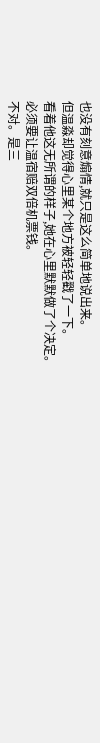也没有刻意煽情,就只是这么简单地说出来。
但温淼却觉得心里某个地方被轻轻戳了一下。
看着他这无所谓的样子,她在心里默默做了个决定。
必须要让温宿赔双倍机票钱。
不对。是三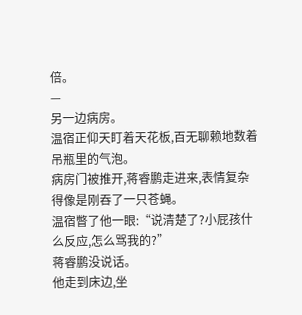倍。
—
另一边病房。
温宿正仰天盯着天花板,百无聊赖地数着吊瓶里的气泡。
病房门被推开,蒋睿鹏走进来,表情复杂得像是刚吞了一只苍蝇。
温宿瞥了他一眼:“说清楚了?小屁孩什么反应,怎么骂我的?”
蒋睿鹏没说话。
他走到床边,坐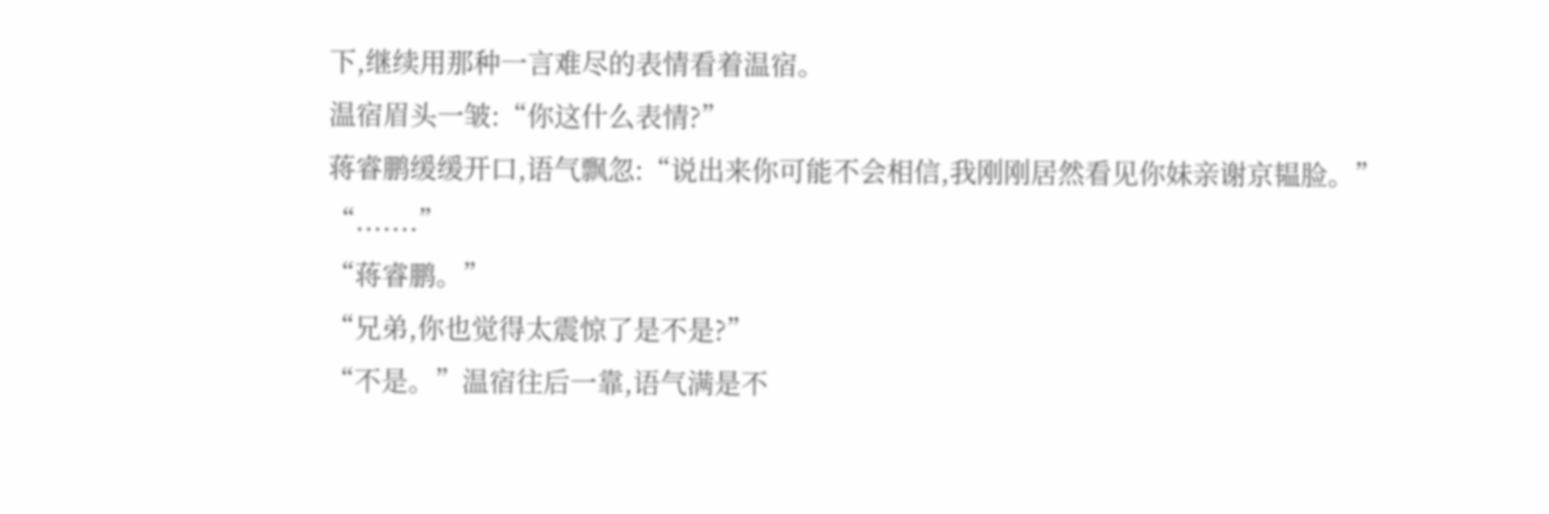下,继续用那种一言难尽的表情看着温宿。
温宿眉头一皱:“你这什么表情?”
蒋睿鹏缓缓开口,语气飘忽:“说出来你可能不会相信,我刚刚居然看见你妹亲谢京韫脸。”
“.......”
“蒋睿鹏。”
“兄弟,你也觉得太震惊了是不是?”
“不是。”温宿往后一靠,语气满是不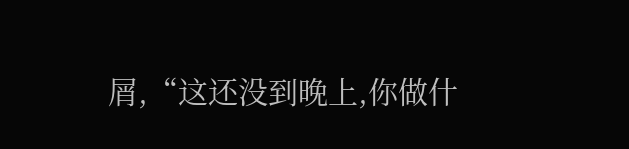屑,“这还没到晚上,你做什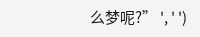么梦呢?” ', ' ')